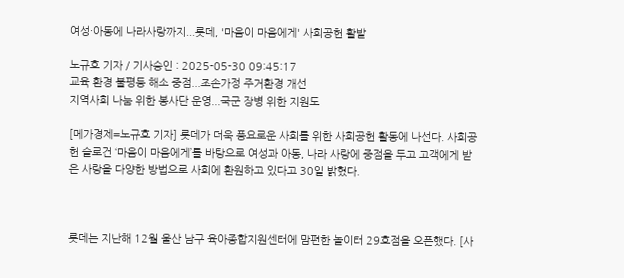여성·아동에 나라사랑까지...롯데, '마음이 마음에게' 사회공헌 활발

노규호 기자 / 기사승인 : 2025-05-30 09:45:17
교육 환경 불평등 해소 중점...조손가정 주거환경 개선
지역사회 나눔 위한 봉사단 운영...국군 장병 위한 지원도

[메가경제=노규호 기자] 롯데가 더욱 풍요로운 사회를 위한 사회공헌 활동에 나선다. 사회공헌 슬로건 ‘마음이 마음에게’를 바탕으로 여성과 아동, 나라 사랑에 중점을 두고 고객에게 받은 사랑을 다양한 방법으로 사회에 환원하고 있다고 30일 밝혔다.



롯데는 지난해 12월 울산 남구 육아종합지원센터에 맘편한 놀이터 29호점을 오픈했다. [사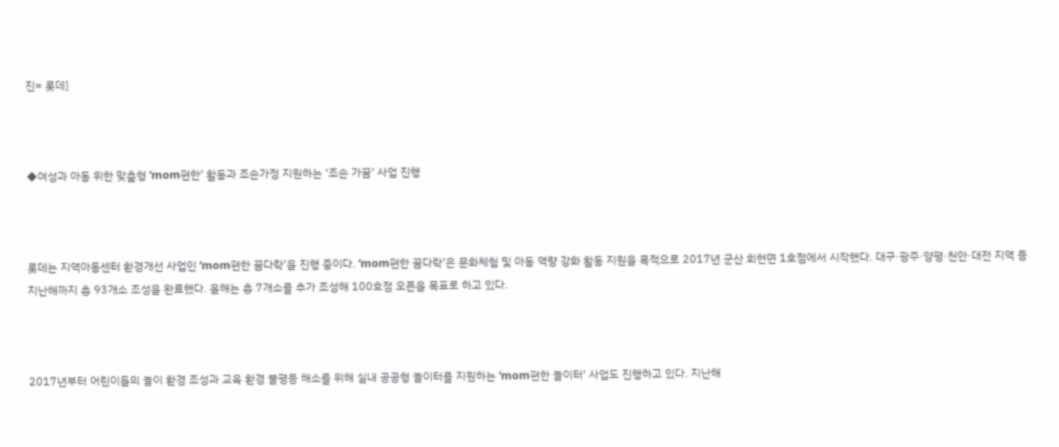진= 롯데]



◆여성과 아동 위한 맞춤형 ‘mom편한’ 활동과 조손가정 지원하는 ‘조손 가꿈’ 사업 진행



롯데는 지역아동센터 환경개선 사업인 ‘mom편한 꿈다락’을 진행 중이다. ‘mom편한 꿈다락’은 문화체험 및 아동 역량 강화 활동 지원을 목적으로 2017년 군산 회현면 1호점에서 시작했다. 대구·광주·양평·천안·대전 지역 등 지난해까지 총 93개소 조성을 완료했다. 올해는 총 7개소를 추가 조성해 100호점 오픈을 목표로 하고 있다.



2017년부터 어린이들의 놀이 환경 조성과 교육 환경 불평등 해소를 위해 실내 공공형 놀이터를 지원하는 ‘mom편한 놀이터’ 사업도 진행하고 있다. 지난해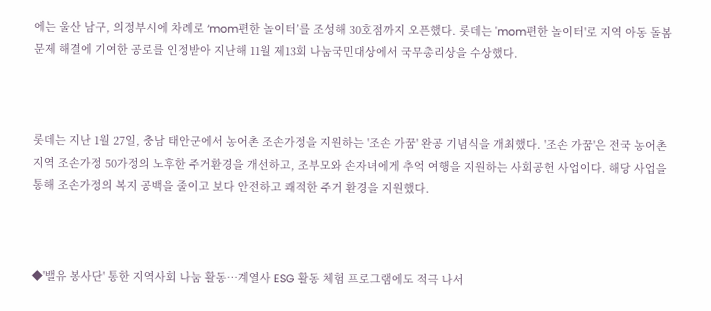에는 울산 남구, 의정부시에 차례로 ‘mom편한 놀이터’를 조성해 30호점까지 오픈했다. 롯데는 'mom편한 놀이터'로 지역 아동 돌봄 문제 해결에 기여한 공로를 인정받아 지난해 11월 제13회 나눔국민대상에서 국무총리상을 수상했다.



롯데는 지난 1월 27일, 충남 태안군에서 농어촌 조손가정을 지원하는 '조손 가꿈' 완공 기념식을 개최했다. '조손 가꿈'은 전국 농어촌 지역 조손가정 50가정의 노후한 주거환경을 개선하고, 조부모와 손자녀에게 추억 여행을 지원하는 사회공헌 사업이다. 해당 사업을 통해 조손가정의 복지 공백을 줄이고 보다 안전하고 쾌적한 주거 환경을 지원했다.



◆'밸유 봉사단' 통한 지역사회 나눔 활동…계열사 ESG 활동 체험 프로그램에도 적극 나서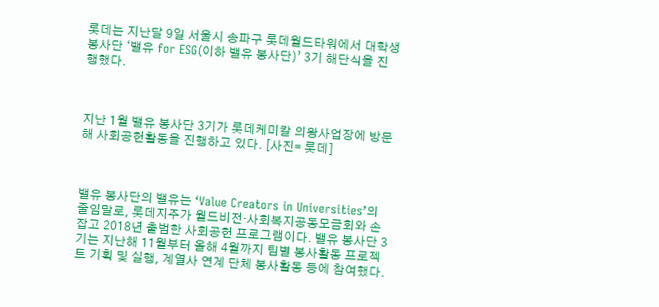롯데는 지난달 9일 서울시 송파구 롯데월드타워에서 대학생 봉사단 ‘밸유 for ESG(이하 밸유 봉사단)’ 3기 해단식을 진행했다.



지난 1월 밸유 봉사단 3기가 롯데케미칼 의왕사업장에 방문해 사회공헌활동을 진행하고 있다. [사진= 롯데]



밸유 봉사단의 밸유는 ‘Value Creators in Universities’의 줄임말로, 롯데지주가 월드비전·사회복지공동모금회와 손잡고 2018년 출범한 사회공헌 프로그램이다. 밸유 봉사단 3기는 지난해 11월부터 올해 4월까지 팀별 봉사활동 프로젝트 기획 및 실행, 계열사 연계 단체 봉사활동 등에 참여했다.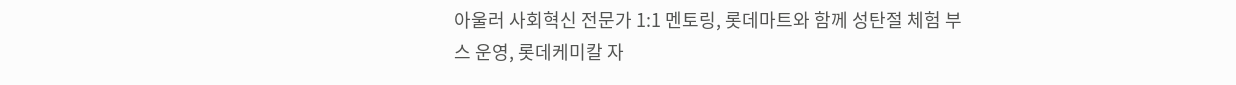아울러 사회혁신 전문가 1:1 멘토링, 롯데마트와 함께 성탄절 체험 부스 운영, 롯데케미칼 자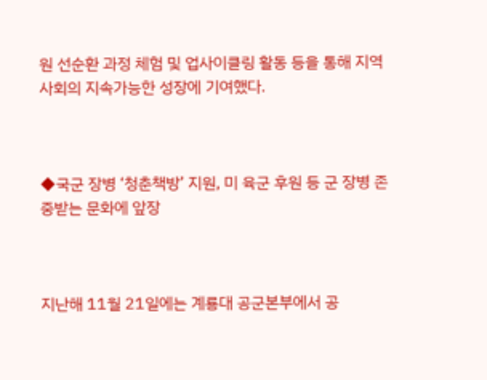원 선순환 과정 체험 및 업사이클링 활동 등을 통해 지역사회의 지속가능한 성장에 기여했다.



◆국군 장병 ‘청춘책방’ 지원, 미 육군 후원 등 군 장병 존중받는 문화에 앞장



지난해 11월 21일에는 계룡대 공군본부에서 공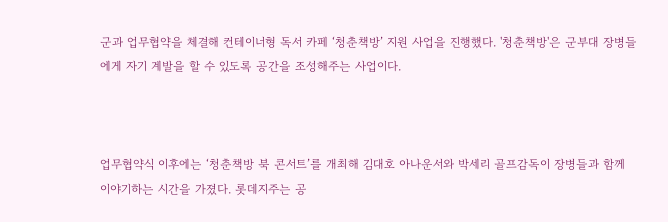군과 업무협약을 체결해 컨테이너형 독서 카페 ‘청춘책방’ 지원 사업을 진행했다. '청춘책방'은 군부대 장병들에게 자기 계발을 할 수 있도록 공간을 조성해주는 사업이다.



업무협약식 이후에는 ‘청춘책방 북 콘서트’를 개최해 김대호 아나운서와 박세리 골프감독이 장병들과 함께 이야기하는 시간을 가졌다. 롯데지주는 공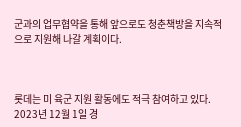군과의 업무협약을 통해 앞으로도 청춘책방을 지속적으로 지원해 나갈 계획이다.



롯데는 미 육군 지원 활동에도 적극 참여하고 있다. 2023년 12월 1일 경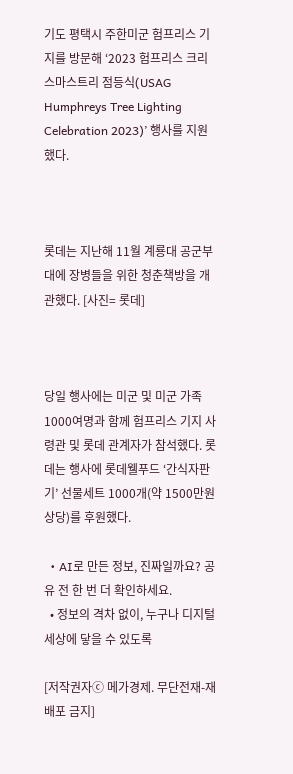기도 평택시 주한미군 험프리스 기지를 방문해 ‘2023 험프리스 크리스마스트리 점등식(USAG Humphreys Tree Lighting Celebration 2023)’ 행사를 지원했다.



롯데는 지난해 11월 계룡대 공군부대에 장병들을 위한 청춘책방을 개관했다. [사진= 롯데]



당일 행사에는 미군 및 미군 가족 1000여명과 함께 험프리스 기지 사령관 및 롯데 관계자가 참석했다. 롯데는 행사에 롯데웰푸드 ‘간식자판기’ 선물세트 1000개(약 1500만원 상당)를 후원했다.

  • AI로 만든 정보, 진짜일까요? 공유 전 한 번 더 확인하세요.
  • 정보의 격차 없이, 누구나 디지털 세상에 닿을 수 있도록

[저작권자ⓒ 메가경제. 무단전재-재배포 금지]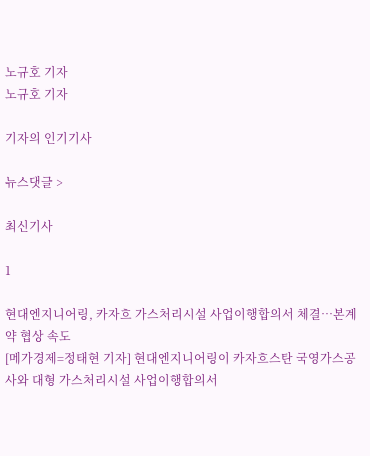노규호 기자
노규호 기자

기자의 인기기사

뉴스댓글 >

최신기사

1

현대엔지니어링, 카자흐 가스처리시설 사업이행합의서 체결…본계약 협상 속도
[메가경제=정태현 기자] 현대엔지니어링이 카자흐스탄 국영가스공사와 대형 가스처리시설 사업이행합의서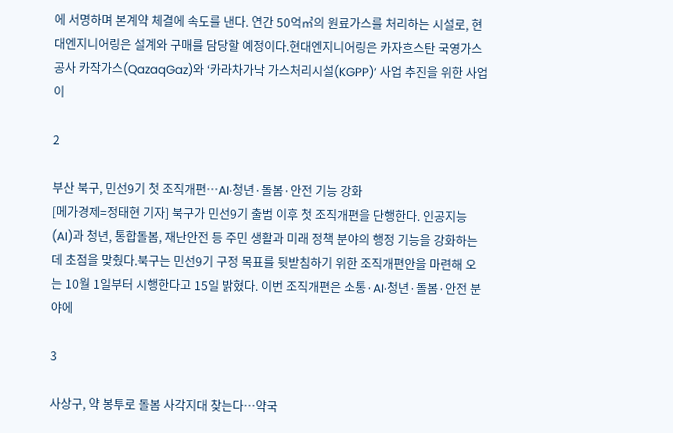에 서명하며 본계약 체결에 속도를 낸다. 연간 50억㎥의 원료가스를 처리하는 시설로, 현대엔지니어링은 설계와 구매를 담당할 예정이다.현대엔지니어링은 카자흐스탄 국영가스공사 카작가스(QazaqGaz)와 ‘카라차가낙 가스처리시설(KGPP)’ 사업 추진을 위한 사업이

2

부산 북구, 민선9기 첫 조직개편…AI·청년·돌봄·안전 기능 강화
[메가경제=정태현 기자] 북구가 민선9기 출범 이후 첫 조직개편을 단행한다. 인공지능(AI)과 청년, 통합돌봄, 재난안전 등 주민 생활과 미래 정책 분야의 행정 기능을 강화하는 데 초점을 맞췄다.북구는 민선9기 구정 목표를 뒷받침하기 위한 조직개편안을 마련해 오는 10월 1일부터 시행한다고 15일 밝혔다. 이번 조직개편은 소통·AI·청년·돌봄·안전 분야에

3

사상구, 약 봉투로 돌봄 사각지대 찾는다…약국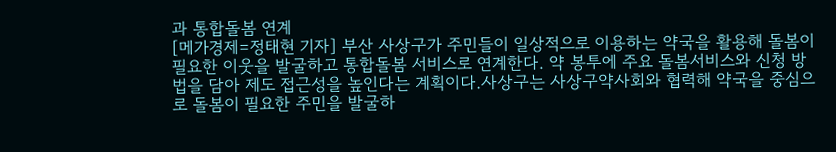과 통합돌봄 연계
[메가경제=정태현 기자] 부산 사상구가 주민들이 일상적으로 이용하는 약국을 활용해 돌봄이 필요한 이웃을 발굴하고 통합돌봄 서비스로 연계한다. 약 봉투에 주요 돌봄서비스와 신청 방법을 담아 제도 접근성을 높인다는 계획이다.사상구는 사상구약사회와 협력해 약국을 중심으로 돌봄이 필요한 주민을 발굴하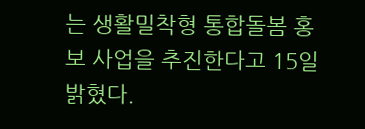는 생활밀착형 통합돌봄 홍보 사업을 추진한다고 15일 밝혔다.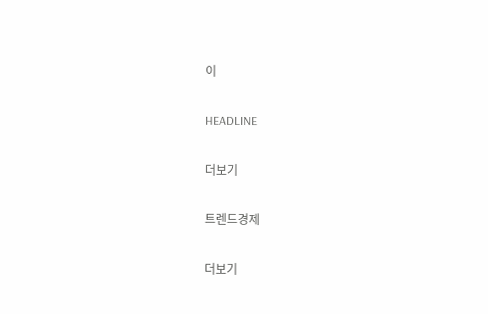이

HEADLINE

더보기

트렌드경제

더보기